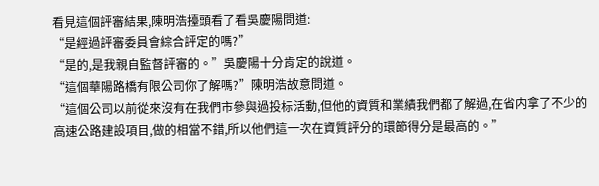看見這個評審結果,陳明浩擡頭看了看吳慶陽問道:
“是經過評審委員會綜合評定的嗎?”
“是的,是我親自監督評審的。”吳慶陽十分肯定的說道。
“這個華陽路橋有限公司你了解嗎?”陳明浩故意問道。
“這個公司以前從來沒有在我們市參與過投标活動,但他的資質和業績我們都了解過,在省内拿了不少的高速公路建設項目,做的相當不錯,所以他們這一次在資質評分的環節得分是最高的。”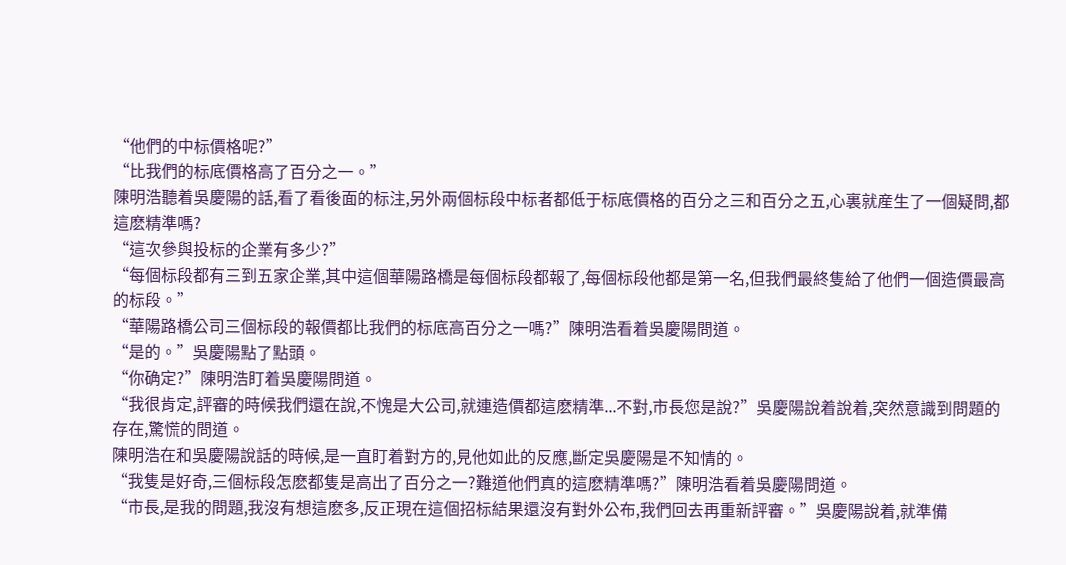“他們的中标價格呢?”
“比我們的标底價格高了百分之一。”
陳明浩聽着吳慶陽的話,看了看後面的标注,另外兩個标段中标者都低于标底價格的百分之三和百分之五,心裏就産生了一個疑問,都這麽精準嗎?
“這次參與投标的企業有多少?”
“每個标段都有三到五家企業,其中這個華陽路橋是每個标段都報了,每個标段他都是第一名,但我們最終隻給了他們一個造價最高的标段。”
“華陽路橋公司三個标段的報價都比我們的标底高百分之一嗎?”陳明浩看着吳慶陽問道。
“是的。”吳慶陽點了點頭。
“你确定?”陳明浩盯着吳慶陽問道。
“我很肯定,評審的時候我們還在說,不愧是大公司,就連造價都這麽精準...不對,市長您是說?”吳慶陽說着說着,突然意識到問題的存在,驚慌的問道。
陳明浩在和吳慶陽說話的時候,是一直盯着對方的,見他如此的反應,斷定吳慶陽是不知情的。
“我隻是好奇,三個标段怎麽都隻是高出了百分之一?難道他們真的這麽精準嗎?”陳明浩看着吳慶陽問道。
“市長,是我的問題,我沒有想這麽多,反正現在這個招标結果還沒有對外公布,我們回去再重新評審。”吳慶陽說着,就準備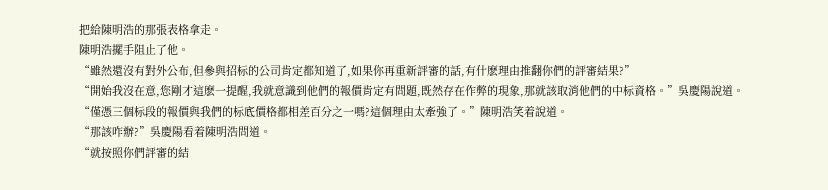把給陳明浩的那張表格拿走。
陳明浩擺手阻止了他。
“雖然還沒有對外公布,但參與招标的公司肯定都知道了,如果你再重新評審的話,有什麽理由推翻你們的評審結果?”
“開始我沒在意,您剛才這麽一提醒,我就意識到他們的報價肯定有問題,既然存在作弊的現象,那就該取消他們的中标資格。”吳慶陽說道。
“僅憑三個标段的報價與我們的标底價格都相差百分之一嗎?這個理由太牽強了。”陳明浩笑着說道。
“那該咋辦?”吳慶陽看着陳明浩問道。
“就按照你們評審的結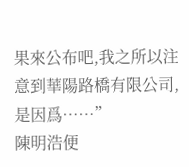果來公布吧,我之所以注意到華陽路橋有限公司,是因爲……”
陳明浩便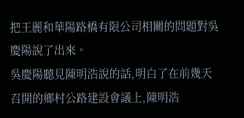把王麗和華陽路橋有限公司相關的問題對吳慶陽說了出來。
吳慶陽聽見陳明浩說的話,明白了在前幾天召開的鄉村公路建設會議上,陳明浩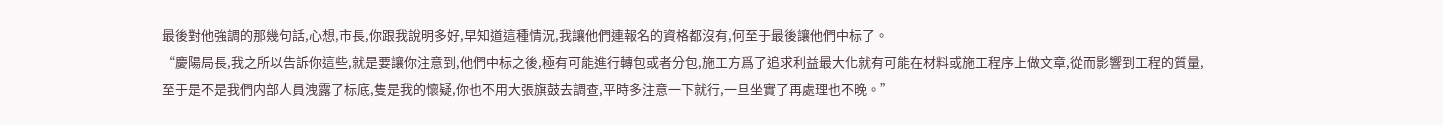最後對他強調的那幾句話,心想,市長,你跟我說明多好,早知道這種情況,我讓他們連報名的資格都沒有,何至于最後讓他們中标了。
“慶陽局長,我之所以告訴你這些,就是要讓你注意到,他們中标之後,極有可能進行轉包或者分包,施工方爲了追求利益最大化就有可能在材料或施工程序上做文章,從而影響到工程的質量,至于是不是我們内部人員洩露了标底,隻是我的懷疑,你也不用大張旗鼓去調查,平時多注意一下就行,一旦坐實了再處理也不晚。”